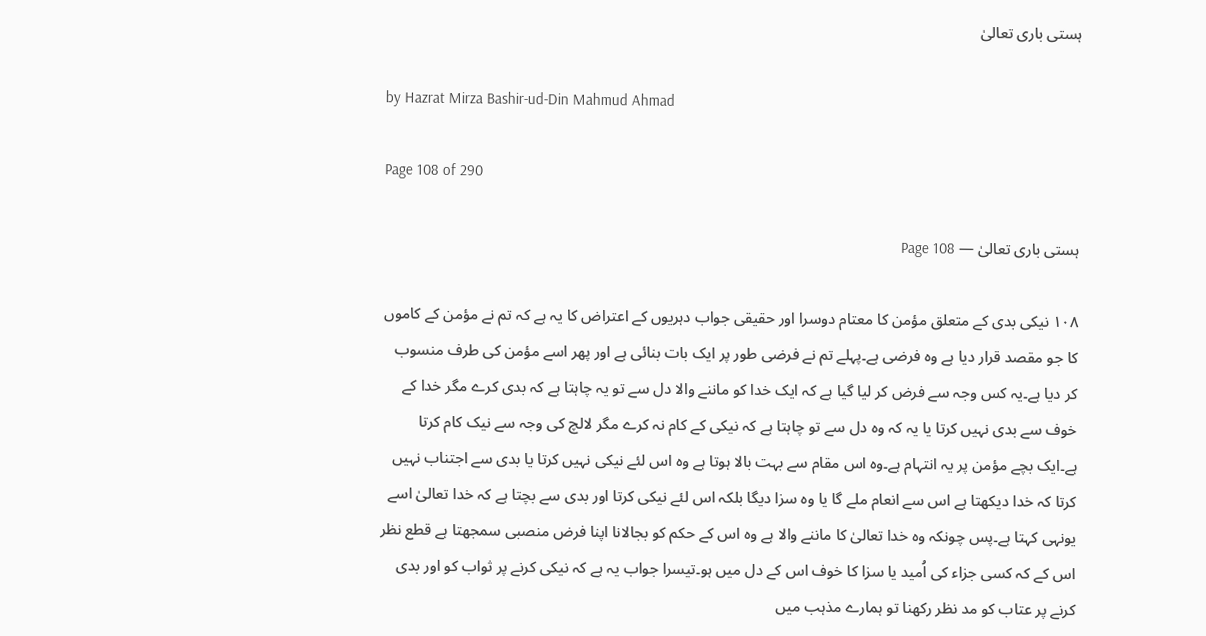ہستی باری تعالیٰ

by Hazrat Mirza Bashir-ud-Din Mahmud Ahmad

Page 108 of 290

ہستی باری تعالیٰ — Page 108

۱۰۸ نیکی بدی کے متعلق مؤمن کا معتام دوسرا اور حقیقی جواب دہریوں کے اعتراض کا یہ ہے کہ تم نے مؤمن کے کاموں کا جو مقصد قرار دیا ہے وہ فرضی ہے۔پہلے تم نے فرضی طور پر ایک بات بنائی ہے اور پھر اسے مؤمن کی طرف منسوب کر دیا ہے۔یہ کس وجہ سے فرض کر لیا گیا ہے کہ ایک خدا کو ماننے والا دل سے تو یہ چاہتا ہے کہ بدی کرے مگر خدا کے خوف سے بدی نہیں کرتا یا یہ کہ وہ دل سے تو چاہتا ہے کہ نیکی کے کام نہ کرے مگر لالچ کی وجہ سے نیک کام کرتا ہے۔ایک بچے مؤمن پر یہ انتہام ہے۔وہ اس مقام سے بہت بالا ہوتا ہے وہ اس لئے نیکی نہیں کرتا یا بدی سے اجتناب نہیں کرتا کہ خدا دیکھتا ہے اس سے انعام ملے گا یا وہ سزا دیگا بلکہ اس لئے نیکی کرتا اور بدی سے بچتا ہے کہ خدا تعالیٰ اسے یونہی کہتا ہے۔پس چونکہ وہ خدا تعالیٰ کا ماننے والا ہے وہ اس کے حکم کو بجالانا اپنا فرض منصبی سمجھتا ہے قطع نظر اس کے کہ کسی جزاء کی اُمید یا سزا کا خوف اس کے دل میں ہو۔تیسرا جواب یہ ہے کہ نیکی کرنے پر ثواب کو اور بدی کرنے پر عتاب کو مد نظر رکھنا تو ہمارے مذہب میں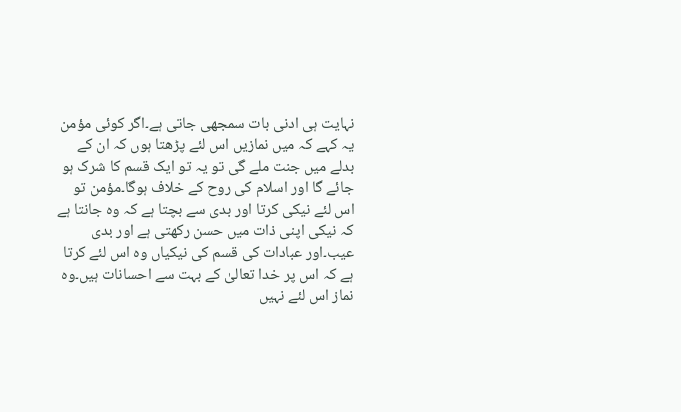نہایت ہی ادنی بات سمجھی جاتی ہے۔اگر کوئی مؤمن یہ کہے کہ میں نمازیں اس لئے پڑھتا ہوں کہ ان کے بدلے میں جنت ملے گی تو یہ تو ایک قسم کا شرک ہو جائے گا اور اسلام کی روح کے خلاف ہوگا۔مؤمن تو اس لئے نیکی کرتا اور بدی سے بچتا ہے کہ وہ جانتا ہے کہ نیکی اپنی ذات میں حسن رکھتی ہے اور بدی عیب۔اور عبادات کی قسم کی نیکیاں وہ اس لئے کرتا ہے کہ اس پر خدا تعالیٰ کے بہت سے احسانات ہیں۔وہ نماز اس لئے نہیں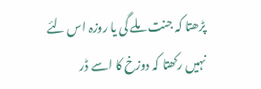پڑھتا کہ جنت ملے گی یا روزہ اس لئے نہیں رکھتا کہ دوزخ کا اسے ڈر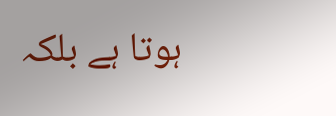ہوتا ہے بلکہ